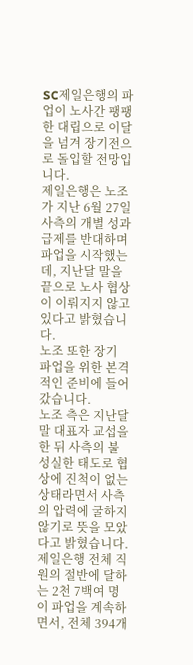SC제일은행의 파업이 노사간 팽팽한 대립으로 이달을 넘겨 장기전으로 돌입할 전망입니다.
제일은행은 노조가 지난 6월 27일 사측의 개별 성과급제를 반대하며 파업을 시작했는데, 지난달 말을 끝으로 노사 협상이 이뤄지지 않고 있다고 밝혔습니다.
노조 또한 장기 파업을 위한 본격적인 준비에 들어갔습니다.
노조 측은 지난달 말 대표자 교섭을 한 뒤 사측의 불성실한 태도로 협상에 진척이 없는 상태라면서 사측의 압력에 굴하지 않기로 뜻을 모았다고 밝혔습니다.
제일은행 전체 직원의 절반에 달하는 2천 7백여 명이 파업을 계속하면서, 전체 394개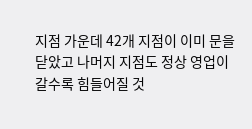지점 가운데 42개 지점이 이미 문을 닫았고 나머지 지점도 정상 영업이 갈수록 힘들어질 것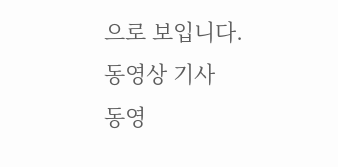으로 보입니다.
동영상 기사
동영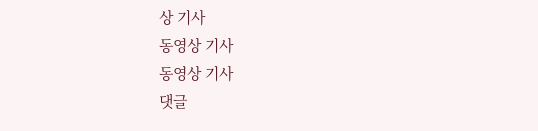상 기사
동영상 기사
동영상 기사
댓글